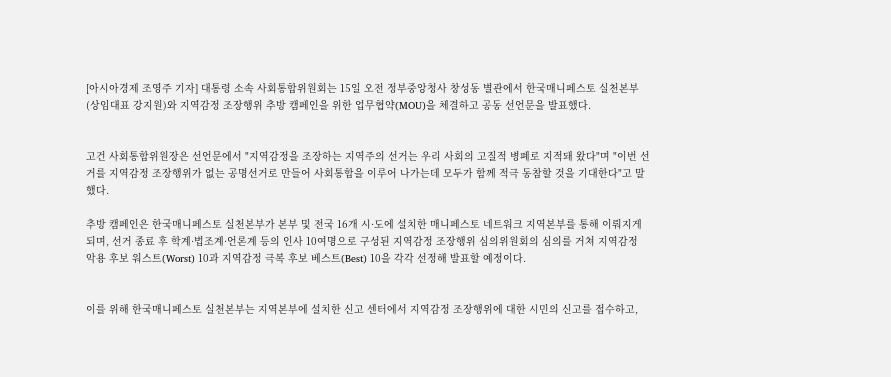[아시아경제 조영주 기자] 대통령 소속 사회통합위원회는 15일 오전 정부중앙청사 창성동 별관에서 한국매니페스토 실천본부(상임대표 강지원)와 지역감정 조장행위 추방 캠페인을 위한 업무협약(MOU)을 체결하고 공동 선언문을 발표했다.


고건 사회통합위원장은 선언문에서 "지역감정을 조장하는 지역주의 선거는 우리 사회의 고질적 병폐로 지적돼 왔다"며 "이번 선거를 지역감정 조장행위가 없는 공명선거로 만들어 사회통합을 이루어 나가는데 모두가 함께 적극 동참할 것을 기대한다"고 말했다.

추방 캠페인은 한국매니페스토 실천본부가 본부 및 전국 16개 시·도에 설치한 매니페스토 네트워크 지역본부를 통해 이뤄지게 되며, 선거 종료 후 학계·법조계·언론계 등의 인사 10여명으로 구성된 지역감정 조장행위 심의위원회의 심의를 거쳐 지역감정 악용 후보 워스트(Worst) 10과 지역감정 극복 후보 베스트(Best) 10을 각각 선정해 발표할 예정이다.


이를 위해 한국매니페스토 실천본부는 지역본부에 설치한 신고 센터에서 지역감정 조장행위에 대한 시민의 신고를 접수하고,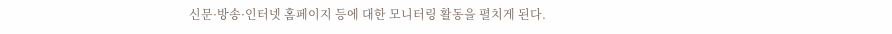신문·방송·인터넷 홈페이지 등에 대한 모니터링 활동을 펼치게 된다.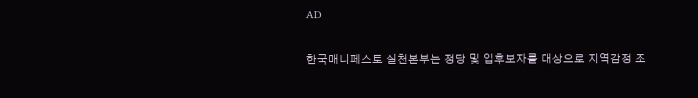AD

한국매니페스토 실천본부는 정당 및 입후보자를 대상으로 지역감정 조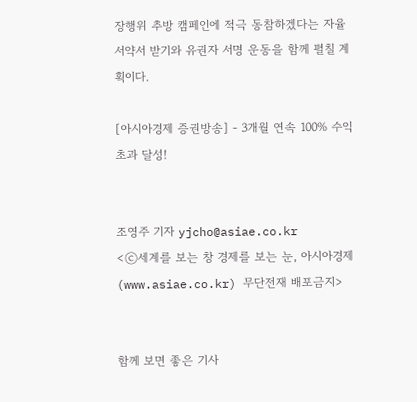장행위 추방 캠페인에 적극 동참하겠다는 자율 서약서 받기와 유권자 서명 운동을 함께 펼칠 계획이다.

[아시아경제 증권방송] - 3개월 연속 100% 수익 초과 달성!


조영주 기자 yjcho@asiae.co.kr
<ⓒ세계를 보는 창 경제를 보는 눈, 아시아경제(www.asiae.co.kr) 무단전재 배포금지>


함께 보면 좋은 기사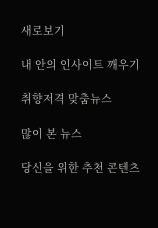새로보기

내 안의 인사이트 깨우기

취향저격 맞춤뉴스

많이 본 뉴스

당신을 위한 추천 콘텐츠